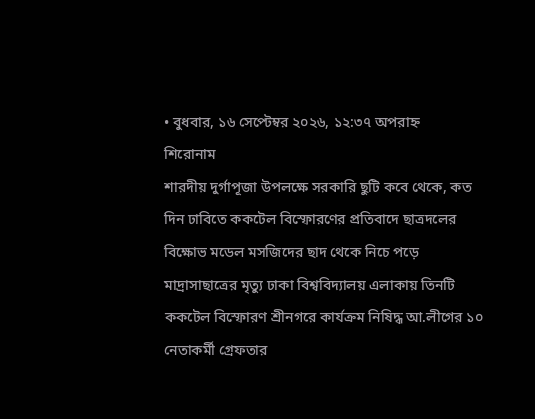• বুধবার, ১৬ সেপ্টেম্বর ২০২৬, ১২:৩৭ অপরাহ্ন
শিরোনাম
শারদীয় দুর্গাপূজা উপলক্ষে সরকারি ছুটি কবে থেকে, কত দিন ঢাবিতে ককটেল বিস্ফোরণের প্রতিবাদে ছাত্রদলের বিক্ষোভ মডেল মসজিদের ছাদ থেকে নিচে পড়ে মাদ্রাসাছাত্রের মৃত্যু ঢাকা বিশ্ববিদ্যালয় এলাকায় তিনটি ককটেল বিস্ফোরণ শ্রীনগরে কার্যক্রম নিষিদ্ধ আ.লীগের ১০ নেতাকর্মী গ্রেফতার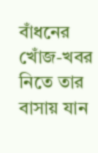বাঁধনের খোঁজ-খবর নিতে তার বাসায় যান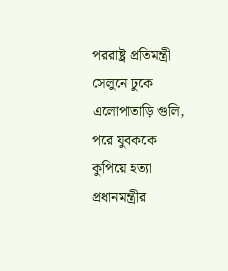পররাষ্ট্র প্রতিমন্ত্রী সেলুনে ঢুকে এলোপাতাড়ি গুলি, পরে যুবককে কুপিয়ে হত্যা প্রধানমন্ত্রীর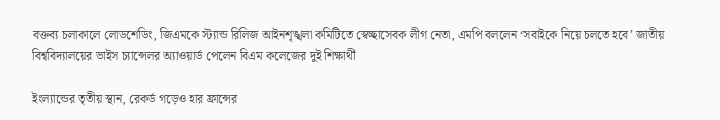বক্তব্য চলাকালে লোডশেডিং, জিএমকে স্ট্যান্ড রিলিজ আইনশৃঙ্খলা কমিটিতে স্বেচ্ছাসেবক লীগ নেতা, এমপি বললেন ‘সবাইকে নিয়ে চলতে হবে’ জাতীয় বিশ্ববিদ্যালয়ের ভাইস চ্যান্সেলর অ্যাওয়ার্ড পেলেন বিএম কলেজের দুই শিক্ষার্থী

ইংল্যান্ডের তৃতীয় স্থান, রেকর্ড গড়েও হার ফ্রান্সের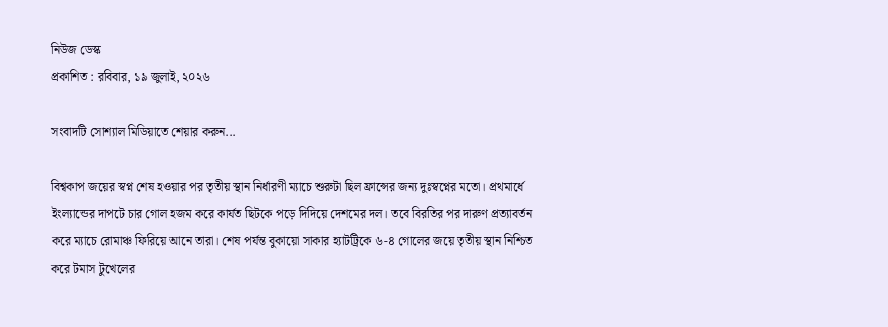নিউজ ডেস্ক
প্রকাশিত : রবিবার, ১৯ জুলাই, ২০২৬

সংবাদটি সোশ্যাল মিডিয়াতে শেয়ার করুন...

বিশ্বকাপ জয়ের স্বপ্ন শেষ হওয়ার পর তৃতীয় স্থান নির্ধারণী ম্যাচে শুরুটা ছিল ফ্রান্সের জন্য দুঃস্বপ্নের মতো। প্রথমার্ধে ইংল্যান্ডের দাপটে চার গোল হজম করে কার্যত ছিটকে পড়ে দিদিয়ে দেশমের দল। তবে বিরতির পর দারুণ প্রত্যাবর্তন করে ম্যাচে রোমাঞ্চ ফিরিয়ে আনে তারা। শেষ পর্যন্ত বুকায়ো সাকার হ্যাটট্রিকে ৬-৪ গোলের জয়ে তৃতীয় স্থান নিশ্চিত করে টমাস টুখেলের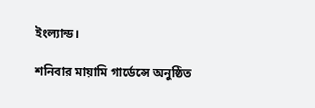ইংল্যান্ড।

শনিবার মায়ামি গার্ডেন্সে অনুষ্ঠিত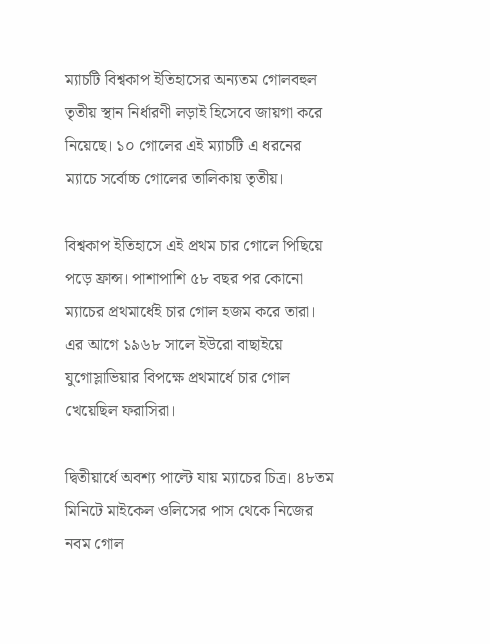ম্যাচটি বিশ্বকাপ ইতিহাসের অন্যতম গোলবহুল তৃতীয় স্থান নির্ধারণী লড়াই হিসেবে জায়গা করে নিয়েছে। ১০ গোলের এই ম্যাচটি এ ধরনের ম্যাচে সর্বোচ্চ গোলের তালিকায় তৃতীয়।

বিশ্বকাপ ইতিহাসে এই প্রথম চার গোলে পিছিয়ে পড়ে ফ্রান্স। পাশাপাশি ৫৮ বছর পর কোনো ম্যাচের প্রথমার্ধেই চার গোল হজম করে তারা। এর আগে ১৯৬৮ সালে ইউরো বাছাইয়ে যুগোস্লাভিয়ার বিপক্ষে প্রথমার্ধে চার গোল খেয়েছিল ফরাসিরা।

দ্বিতীয়ার্ধে অবশ্য পাল্টে যায় ম্যাচের চিত্র। ৪৮তম মিনিটে মাইকেল ওলিসের পাস থেকে নিজের নবম গোল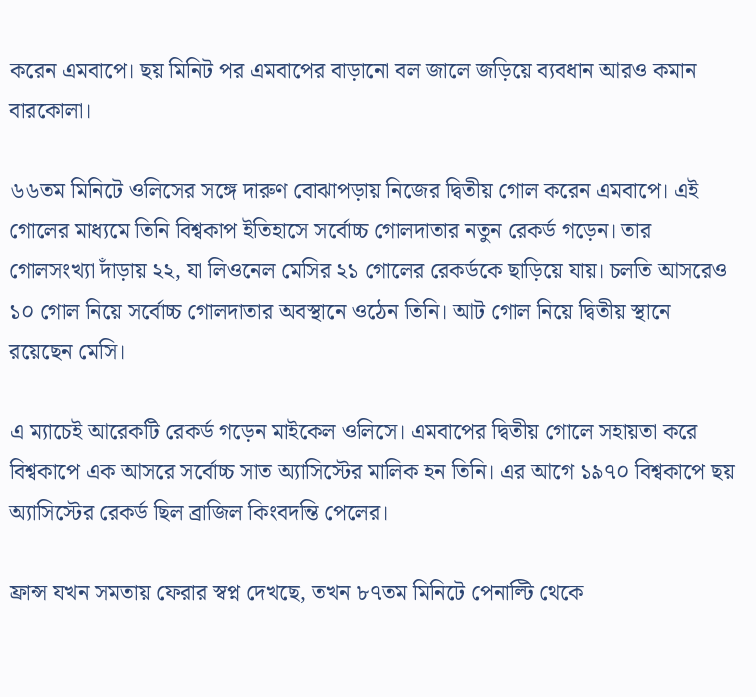করেন এমবাপে। ছয় মিনিট পর এমবাপের বাড়ানো বল জালে জড়িয়ে ব্যবধান আরও কমান বারকোলা।

৬৬তম মিনিটে ওলিসের সঙ্গে দারুণ বোঝাপড়ায় নিজের দ্বিতীয় গোল করেন এমবাপে। এই গোলের মাধ্যমে তিনি বিশ্বকাপ ইতিহাসে সর্বোচ্চ গোলদাতার নতুন রেকর্ড গড়েন। তার গোলসংখ্যা দাঁড়ায় ২২, যা লিওনেল মেসির ২১ গোলের রেকর্ডকে ছাড়িয়ে যায়। চলতি আসরেও ১০ গোল নিয়ে সর্বোচ্চ গোলদাতার অবস্থানে ওঠেন তিনি। আট গোল নিয়ে দ্বিতীয় স্থানে রয়েছেন মেসি।

এ ম্যাচেই আরেকটি রেকর্ড গড়েন মাইকেল ওলিসে। এমবাপের দ্বিতীয় গোলে সহায়তা করে বিশ্বকাপে এক আসরে সর্বোচ্চ সাত অ্যাসিস্টের মালিক হন তিনি। এর আগে ১৯৭০ বিশ্বকাপে ছয় অ্যাসিস্টের রেকর্ড ছিল ব্রাজিল কিংবদন্তি পেলের।

ফ্রান্স যখন সমতায় ফেরার স্বপ্ন দেখছে, তখন ৮৭তম মিনিটে পেনাল্টি থেকে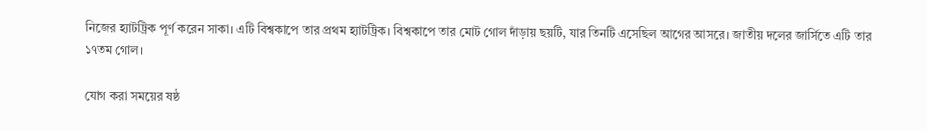নিজের হ্যাটট্রিক পূর্ণ করেন সাকা। এটি বিশ্বকাপে তার প্রথম হ্যাটট্রিক। বিশ্বকাপে তার মোট গোল দাঁড়ায় ছয়টি, যার তিনটি এসেছিল আগের আসরে। জাতীয় দলের জার্সিতে এটি তার ১৭তম গোল।

যোগ করা সময়ের ষষ্ঠ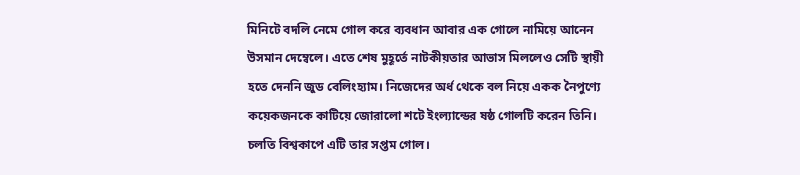মিনিটে বদলি নেমে গোল করে ব্যবধান আবার এক গোলে নামিয়ে আনেন উসমান দেম্বেলে। এতে শেষ মুহূর্তে নাটকীয়তার আভাস মিললেও সেটি স্থায়ী হতে দেননি জুড বেলিংহ্যাম। নিজেদের অর্ধ থেকে বল নিয়ে একক নৈপুণ্যে কয়েকজনকে কাটিয়ে জোরালো শটে ইংল্যান্ডের ষষ্ঠ গোলটি করেন তিনি। চলতি বিশ্বকাপে এটি তার সপ্তম গোল।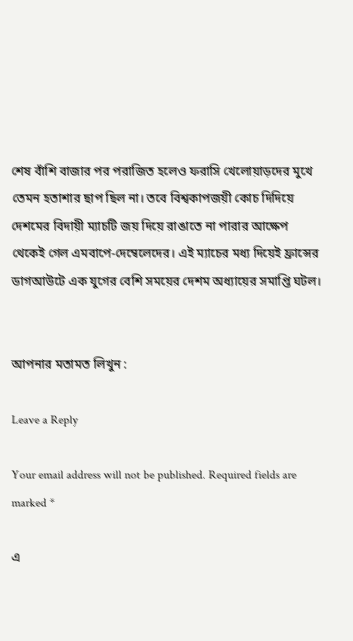শেষ বাঁশি বাজার পর পরাজিত হলেও ফরাসি খেলোয়াড়দের মুখে তেমন হতাশার ছাপ ছিল না। তবে বিশ্বকাপজয়ী কোচ দিদিয়ে দেশমের বিদায়ী ম্যাচটি জয় দিয়ে রাঙাতে না পারার আক্ষেপ থেকেই গেল এমবাপে-দেম্বেলেদের। এই ম্যাচের মধ্য দিয়েই ফ্রান্সের ডাগআউটে এক যুগের বেশি সময়ের দেশম অধ্যায়ের সমাপ্তি ঘটল।


আপনার মতামত লিখুন :

Leave a Reply

Your email address will not be published. Required fields are marked *

এ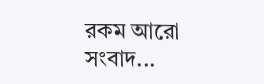রকম আরো সংবাদ...